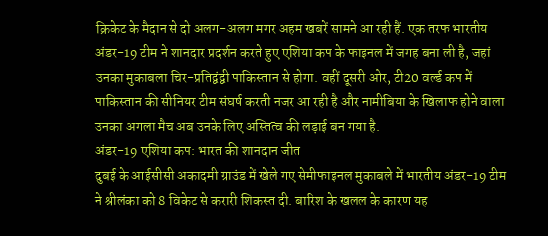क्रिकेट के मैदान से दो अलग-अलग मगर अहम खबरें सामने आ रही हैं. एक तरफ भारतीय अंडर-19 टीम ने शानदार प्रदर्शन करते हुए एशिया कप के फाइनल में जगह बना ली है, जहां उनका मुकाबला चिर-प्रतिद्वंद्वी पाकिस्तान से होगा. वहीं दूसरी ओर, टी20 वर्ल्ड कप में पाकिस्तान की सीनियर टीम संघर्ष करती नजर आ रही है और नामीबिया के खिलाफ होने वाला उनका अगला मैच अब उनके लिए अस्तित्व की लड़ाई बन गया है.
अंडर-19 एशिया कप: भारत की शानदान जीत
दुबई के आईसीसी अकादमी ग्राउंड में खेले गए सेमीफाइनल मुकाबले में भारतीय अंडर-19 टीम ने श्रीलंका को 8 विकेट से करारी शिकस्त दी. बारिश के खलल के कारण यह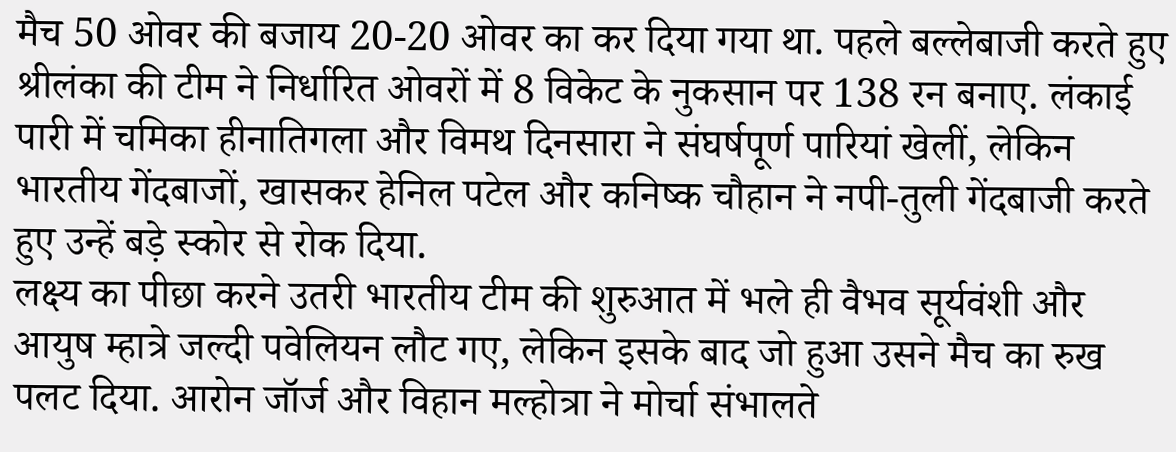मैच 50 ओवर की बजाय 20-20 ओवर का कर दिया गया था. पहले बल्लेबाजी करते हुए श्रीलंका की टीम ने निर्धारित ओवरों में 8 विकेट के नुकसान पर 138 रन बनाए. लंकाई पारी में चमिका हीनातिगला और विमथ दिनसारा ने संघर्षपूर्ण पारियां खेलीं, लेकिन भारतीय गेंदबाजों, खासकर हेनिल पटेल और कनिष्क चौहान ने नपी-तुली गेंदबाजी करते हुए उन्हें बड़े स्कोर से रोक दिया.
लक्ष्य का पीछा करने उतरी भारतीय टीम की शुरुआत में भले ही वैभव सूर्यवंशी और आयुष म्हात्रे जल्दी पवेलियन लौट गए, लेकिन इसके बाद जो हुआ उसने मैच का रुख पलट दिया. आरोन जॉर्ज और विहान मल्होत्रा ने मोर्चा संभालते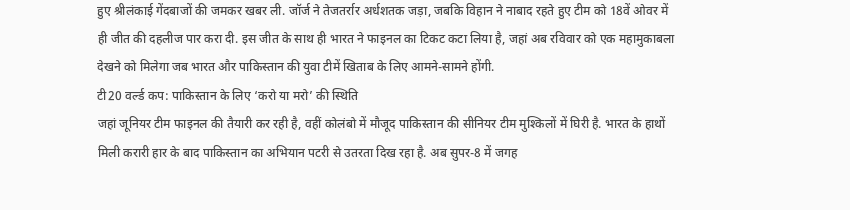हुए श्रीलंकाई गेंदबाजों की जमकर खबर ली. जॉर्ज ने तेजतर्रार अर्धशतक जड़ा, जबकि विहान ने नाबाद रहते हुए टीम को 18वें ओवर में ही जीत की दहलीज पार करा दी. इस जीत के साथ ही भारत ने फाइनल का टिकट कटा लिया है, जहां अब रविवार को एक महामुकाबला देखने को मिलेगा जब भारत और पाकिस्तान की युवा टीमें खिताब के लिए आमने-सामने होंगी.
टी20 वर्ल्ड कप: पाकिस्तान के लिए ‘करो या मरो’ की स्थिति
जहां जूनियर टीम फाइनल की तैयारी कर रही है, वहीं कोलंबो में मौजूद पाकिस्तान की सीनियर टीम मुश्किलों में घिरी है. भारत के हाथों मिली करारी हार के बाद पाकिस्तान का अभियान पटरी से उतरता दिख रहा है. अब सुपर-8 में जगह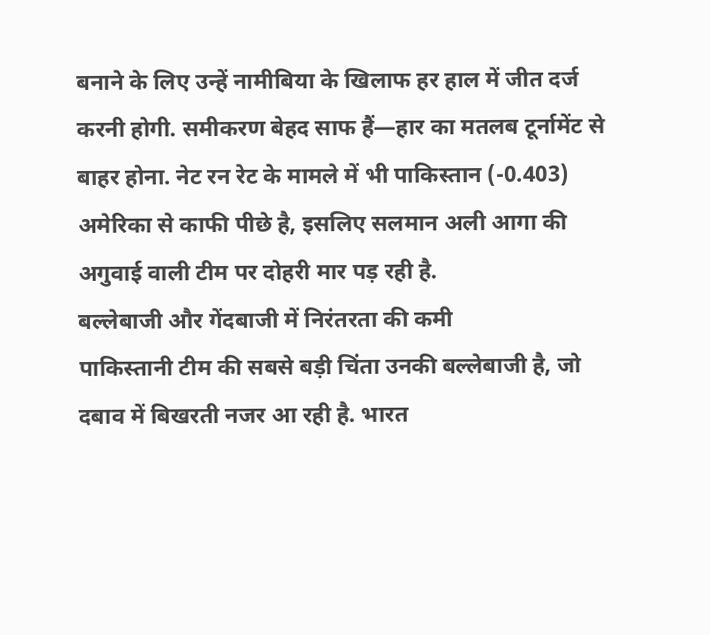बनाने के लिए उन्हें नामीबिया के खिलाफ हर हाल में जीत दर्ज करनी होगी. समीकरण बेहद साफ हैं—हार का मतलब टूर्नामेंट से बाहर होना. नेट रन रेट के मामले में भी पाकिस्तान (-0.403) अमेरिका से काफी पीछे है, इसलिए सलमान अली आगा की अगुवाई वाली टीम पर दोहरी मार पड़ रही है.
बल्लेबाजी और गेंदबाजी में निरंतरता की कमी
पाकिस्तानी टीम की सबसे बड़ी चिंता उनकी बल्लेबाजी है, जो दबाव में बिखरती नजर आ रही है. भारत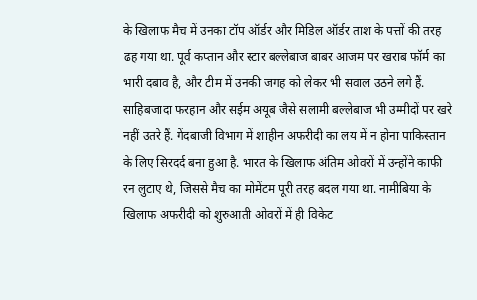के खिलाफ मैच में उनका टॉप ऑर्डर और मिडिल ऑर्डर ताश के पत्तों की तरह ढह गया था. पूर्व कप्तान और स्टार बल्लेबाज बाबर आजम पर खराब फॉर्म का भारी दबाव है, और टीम में उनकी जगह को लेकर भी सवाल उठने लगे हैं. साहिबजादा फरहान और सईम अयूब जैसे सलामी बल्लेबाज भी उम्मीदों पर खरे नहीं उतरे हैं. गेंदबाजी विभाग में शाहीन अफरीदी का लय में न होना पाकिस्तान के लिए सिरदर्द बना हुआ है. भारत के खिलाफ अंतिम ओवरों में उन्होंने काफी रन लुटाए थे, जिससे मैच का मोमेंटम पूरी तरह बदल गया था. नामीबिया के खिलाफ अफरीदी को शुरुआती ओवरों में ही विकेट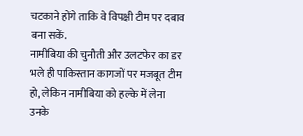चटकाने होंगे ताकि वे विपक्षी टीम पर दबाव बना सकें.
नामीबिया की चुनौती और उलटफेर का डर
भले ही पाकिस्तान कागजों पर मजबूत टीम हो, लेकिन नामीबिया को हल्के में लेना उनके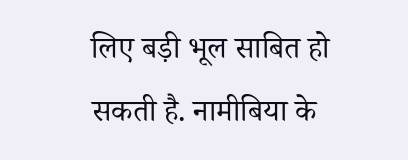लिए बड़ी भूल साबित हो सकती है. नामीबिया के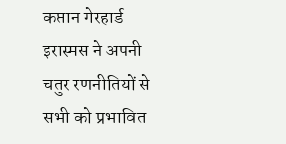कप्तान गेरहार्ड इरास्मस ने अपनी चतुर रणनीतियों से सभी को प्रभावित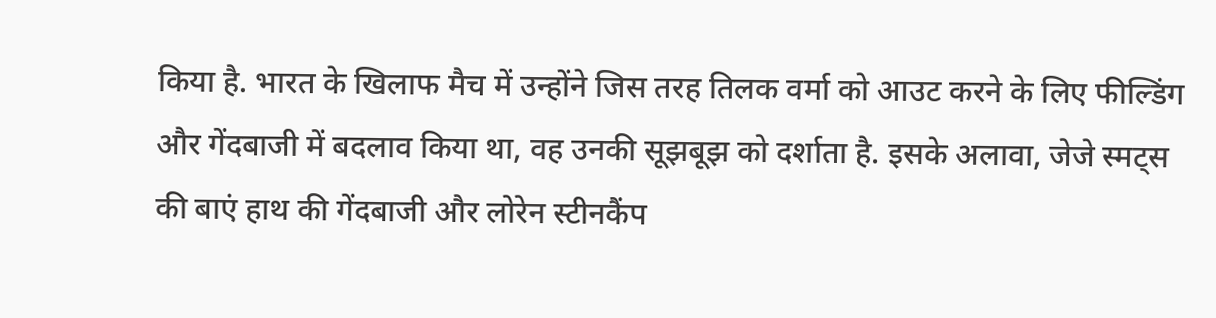किया है. भारत के खिलाफ मैच में उन्होंने जिस तरह तिलक वर्मा को आउट करने के लिए फील्डिंग और गेंदबाजी में बदलाव किया था, वह उनकी सूझबूझ को दर्शाता है. इसके अलावा, जेजे स्मट्स की बाएं हाथ की गेंदबाजी और लोरेन स्टीनकैंप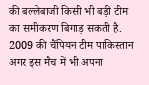की बल्लेबाजी किसी भी बड़ी टीम का समीकरण बिगाड़ सकती है. 2009 की चैंपियन टीम पाकिस्तान अगर इस मैच में भी अपना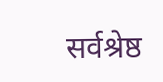सर्वश्रेष्ठ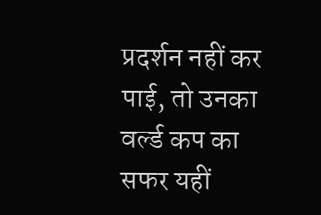प्रदर्शन नहीं कर पाई, तो उनका वर्ल्ड कप का सफर यहीं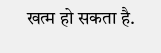खत्म हो सकता है.